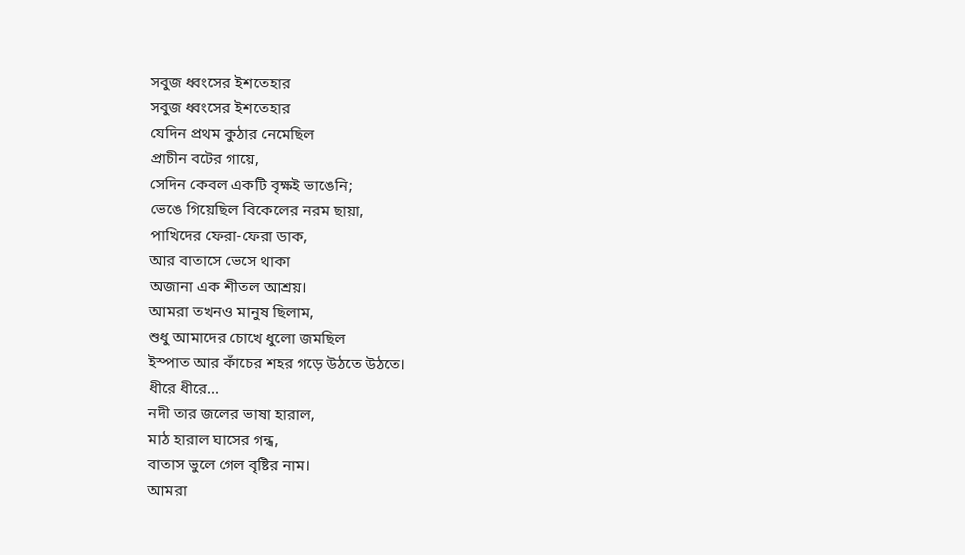সবুজ ধ্বংসের ইশতেহার
সবুজ ধ্বংসের ইশতেহার
যেদিন প্রথম কুঠার নেমেছিল
প্রাচীন বটের গায়ে,
সেদিন কেবল একটি বৃক্ষই ভাঙেনি;
ভেঙে গিয়েছিল বিকেলের নরম ছায়া,
পাখিদের ফেরা-ফেরা ডাক,
আর বাতাসে ভেসে থাকা
অজানা এক শীতল আশ্রয়।
আমরা তখনও মানুষ ছিলাম,
শুধু আমাদের চোখে ধুলো জমছিল
ইস্পাত আর কাঁচের শহর গড়ে উঠতে উঠতে।
ধীরে ধীরে...
নদী তার জলের ভাষা হারাল,
মাঠ হারাল ঘাসের গন্ধ,
বাতাস ভুলে গেল বৃষ্টির নাম।
আমরা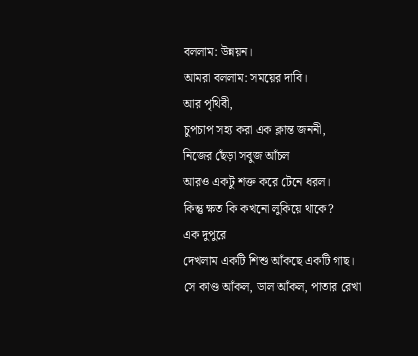বললাম: উন্নয়ন।
আমরা বললাম: সময়ের দাবি।
আর পৃথিবী,
চুপচাপ সহ্য করা এক ক্লান্ত জননী,
নিজের ছেঁড়া সবুজ আঁচল
আরও একটু শক্ত করে টেনে ধরল।
কিন্তু ক্ষত কি কখনো লুকিয়ে থাকে?
এক দুপুরে
দেখলাম একটি শিশু আঁকছে একটি গাছ।
সে কাণ্ড আঁকল, ডাল আঁকল, পাতার রেখা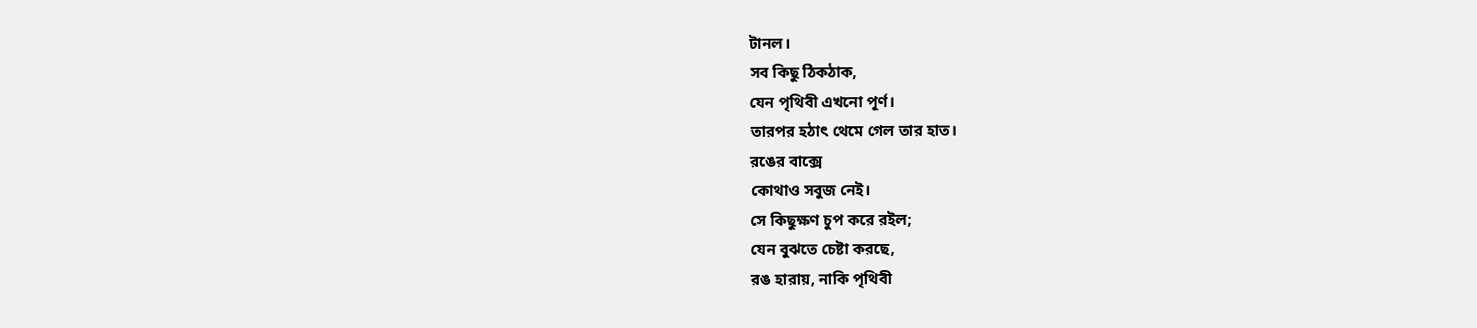টানল।
সব কিছু ঠিকঠাক,
যেন পৃথিবী এখনো পূর্ণ।
তারপর হঠাৎ থেমে গেল তার হাত।
রঙের বাক্সে
কোথাও সবুজ নেই।
সে কিছুক্ষণ চুপ করে রইল;
যেন বুঝতে চেষ্টা করছে,
রঙ হারায়, নাকি পৃথিবী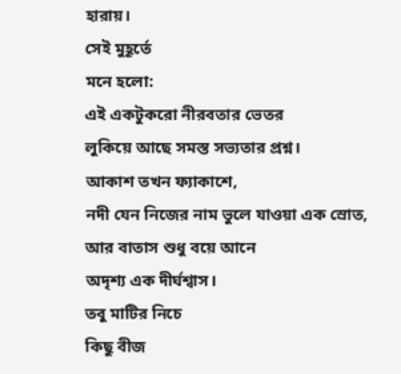হারায়।
সেই মুহূর্তে
মনে হলো:
এই একটুকরো নীরবতার ভেতর
লুকিয়ে আছে সমস্ত সভ্যতার প্রশ্ন।
আকাশ তখন ফ্যাকাশে,
নদী যেন নিজের নাম ভুলে যাওয়া এক স্রোত,
আর বাতাস শুধু বয়ে আনে
অদৃশ্য এক দীর্ঘশ্বাস।
তবু মাটির নিচে
কিছু বীজ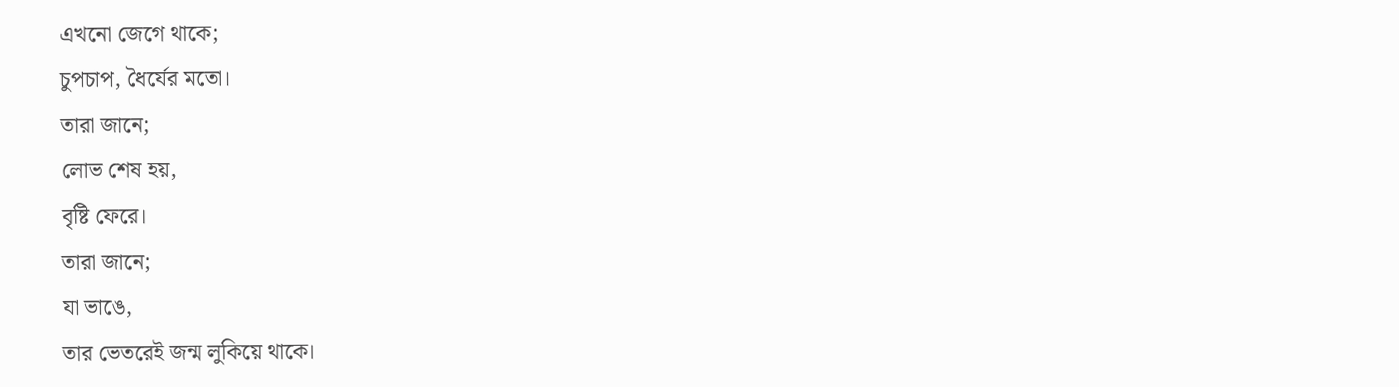এখনো জেগে থাকে;
চুপচাপ, ধৈর্যের মতো।
তারা জানে;
লোভ শেষ হয়,
বৃষ্টি ফেরে।
তারা জানে;
যা ভাঙে,
তার ভেতরেই জন্ম লুকিয়ে থাকে।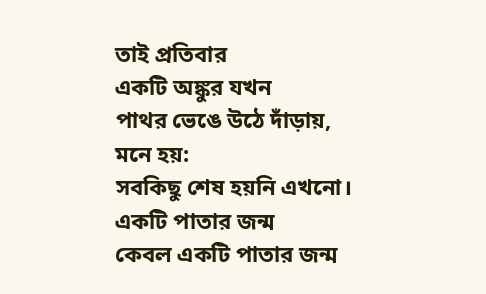তাই প্রতিবার
একটি অঙ্কুর যখন
পাথর ভেঙে উঠে দাঁড়ায়,
মনে হয়:
সবকিছু শেষ হয়নি এখনো।
একটি পাতার জন্ম
কেবল একটি পাতার জন্ম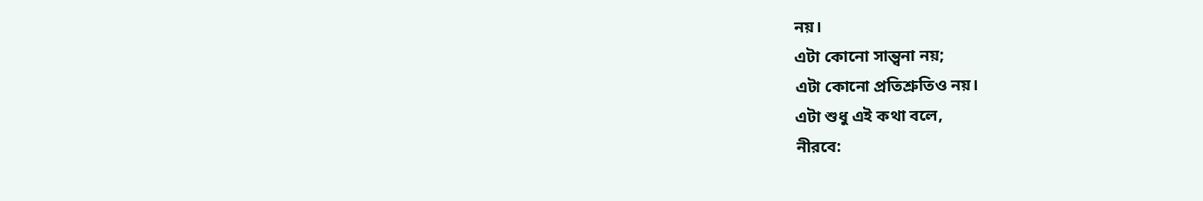নয়।
এটা কোনো সান্ত্বনা নয়;
এটা কোনো প্রতিশ্রুতিও নয়।
এটা শুধু এই কথা বলে,
নীরবে: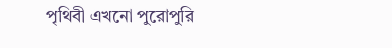পৃথিবী এখনো পুরোপুরি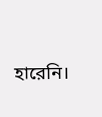হারেনি।